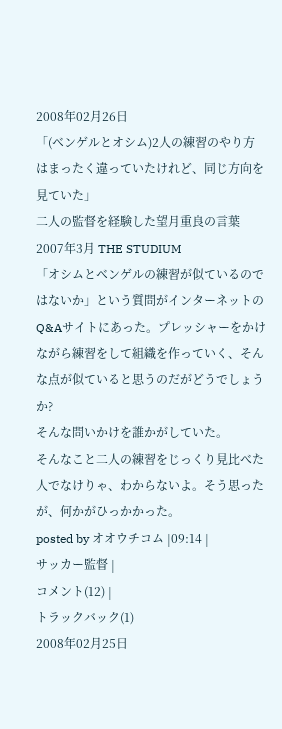2008年02月26日
「(ベンゲルとオシム)2人の練習のやり方はまったく違っていたけれど、同じ方向を見ていた」
二人の監督を経験した望月重良の言葉 2007年3月 THE STUDIUM
「オシムとベンゲルの練習が似ているのではないか」という質問がインターネットのQ&Aサイトにあった。プレッシャーをかけながら練習をして組織を作っていく、そんな点が似ていると思うのだがどうでしょうか?
そんな問いかけを誰かがしていた。
そんなこと二人の練習をじっくり見比べた人でなけりゃ、わからないよ。そう思ったが、何かがひっかかった。
posted by オオウチコム |09:14 |
サッカー監督 |
コメント(12) |
トラックバック(1)
2008年02月25日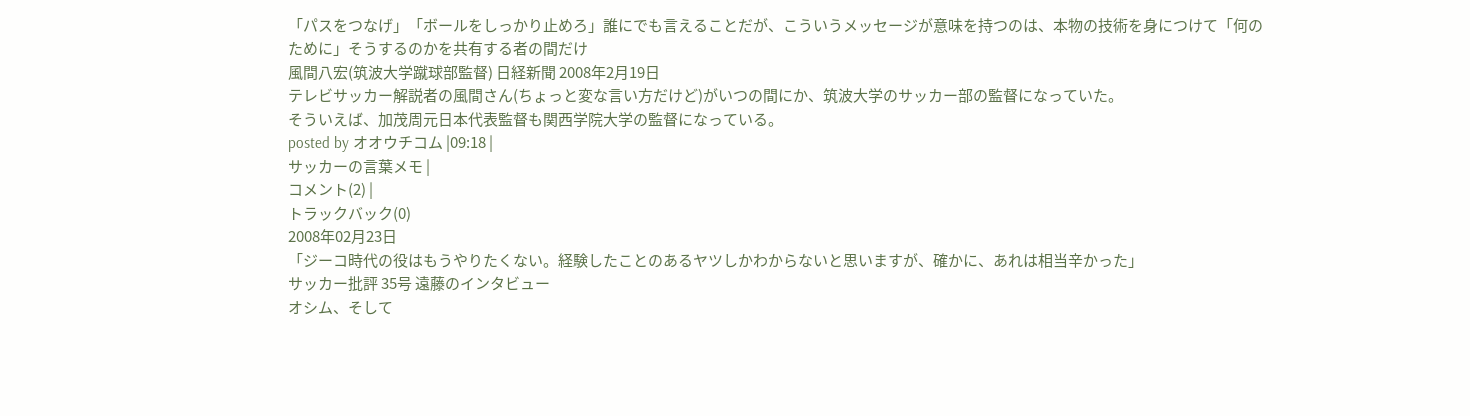「パスをつなげ」「ボールをしっかり止めろ」誰にでも言えることだが、こういうメッセージが意味を持つのは、本物の技術を身につけて「何のために」そうするのかを共有する者の間だけ
風間八宏(筑波大学蹴球部監督) 日経新聞 2008年2月19日
テレビサッカー解説者の風間さん(ちょっと変な言い方だけど)がいつの間にか、筑波大学のサッカー部の監督になっていた。
そういえば、加茂周元日本代表監督も関西学院大学の監督になっている。
posted by オオウチコム |09:18 |
サッカーの言葉メモ |
コメント(2) |
トラックバック(0)
2008年02月23日
「ジーコ時代の役はもうやりたくない。経験したことのあるヤツしかわからないと思いますが、確かに、あれは相当辛かった」
サッカー批評 35号 遠藤のインタビュー
オシム、そして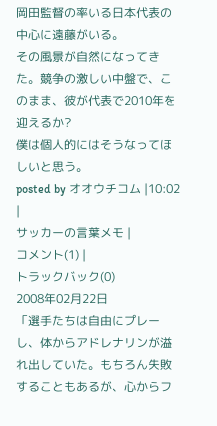岡田監督の率いる日本代表の中心に遠藤がいる。
その風景が自然になってきた。競争の激しい中盤で、このまま、彼が代表で2010年を迎えるか?
僕は個人的にはそうなってほしいと思う。
posted by オオウチコム |10:02 |
サッカーの言葉メモ |
コメント(1) |
トラックバック(0)
2008年02月22日
「選手たちは自由にプレーし、体からアドレナリンが溢れ出していた。もちろん失敗することもあるが、心からフ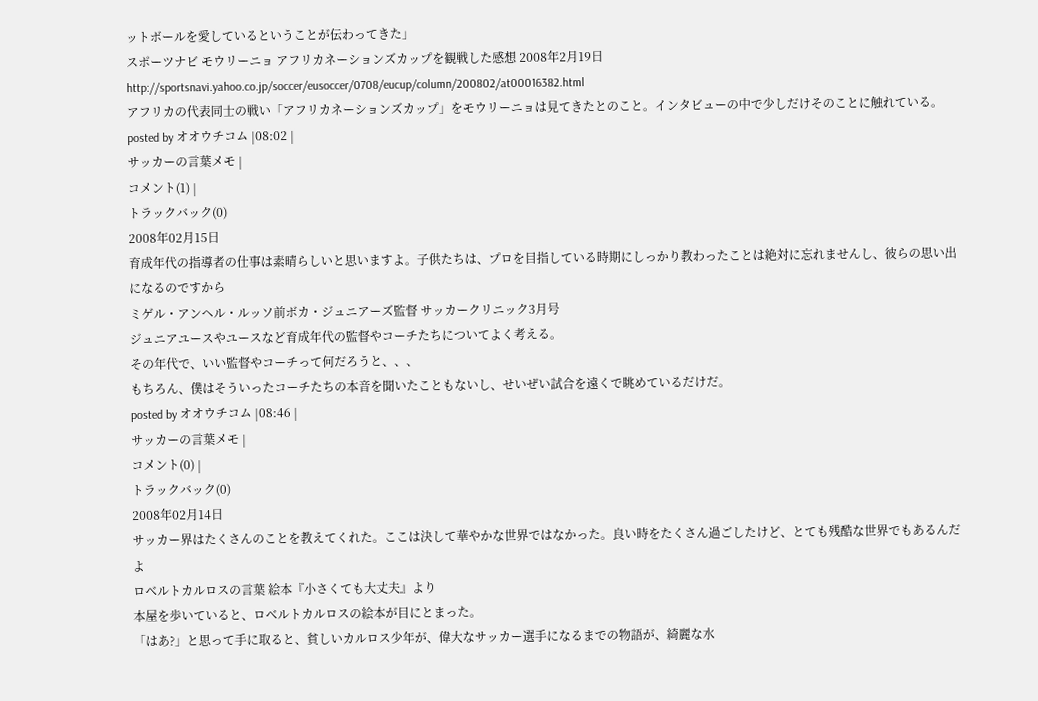ットボールを愛しているということが伝わってきた」
スポーツナビ モウリーニョ アフリカネーションズカップを観戦した感想 2008年2月19日
http://sportsnavi.yahoo.co.jp/soccer/eusoccer/0708/eucup/column/200802/at00016382.html
アフリカの代表同士の戦い「アフリカネーションズカップ」をモウリーニョは見てきたとのこと。インタビューの中で少しだけそのことに触れている。
posted by オオウチコム |08:02 |
サッカーの言葉メモ |
コメント(1) |
トラックバック(0)
2008年02月15日
育成年代の指導者の仕事は素晴らしいと思いますよ。子供たちは、プロを目指している時期にしっかり教わったことは絶対に忘れませんし、彼らの思い出になるのですから
ミゲル・アンヘル・ルッソ前ボカ・ジュニアーズ監督 サッカークリニック3月号
ジュニアユースやユースなど育成年代の監督やコーチたちについてよく考える。
その年代で、いい監督やコーチって何だろうと、、、
もちろん、僕はそういったコーチたちの本音を聞いたこともないし、せいぜい試合を遠くで眺めているだけだ。
posted by オオウチコム |08:46 |
サッカーの言葉メモ |
コメント(0) |
トラックバック(0)
2008年02月14日
サッカー界はたくさんのことを教えてくれた。ここは決して華やかな世界ではなかった。良い時をたくさん過ごしたけど、とても残酷な世界でもあるんだよ
ロベルトカルロスの言葉 絵本『小さくても大丈夫』より
本屋を歩いていると、ロベルトカルロスの絵本が目にとまった。
「はあ?」と思って手に取ると、貧しいカルロス少年が、偉大なサッカー選手になるまでの物語が、綺麗な水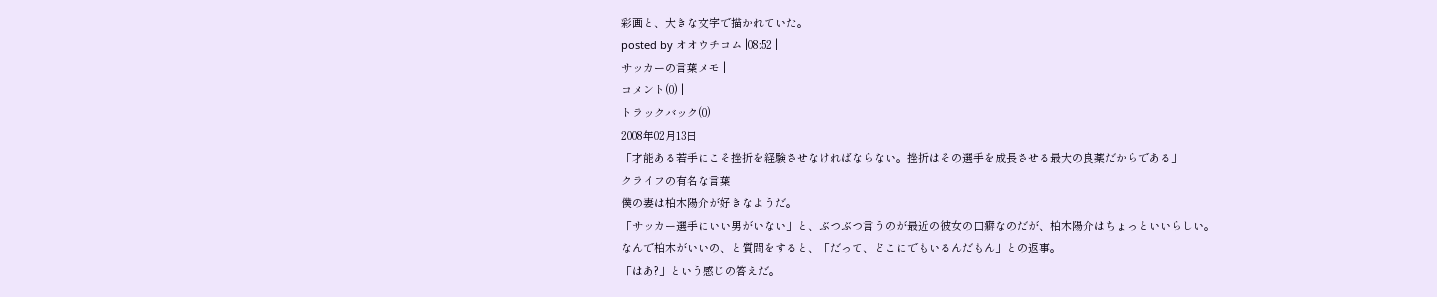彩画と、大きな文字で描かれていた。
posted by オオウチコム |08:52 |
サッカーの言葉メモ |
コメント(0) |
トラックバック(0)
2008年02月13日
「才能ある若手にこそ挫折を経験させなければならない。挫折はその選手を成長させる最大の良薬だからである」
クライフの有名な言葉
僕の妻は柏木陽介が好きなようだ。
「サッカー選手にいい男がいない」と、ぶつぶつ言うのが最近の彼女の口癖なのだが、柏木陽介はちょっといいらしい。
なんで柏木がいいの、と質問をすると、「だって、どこにでもいるんだもん」との返事。
「はあ?」という感じの答えだ。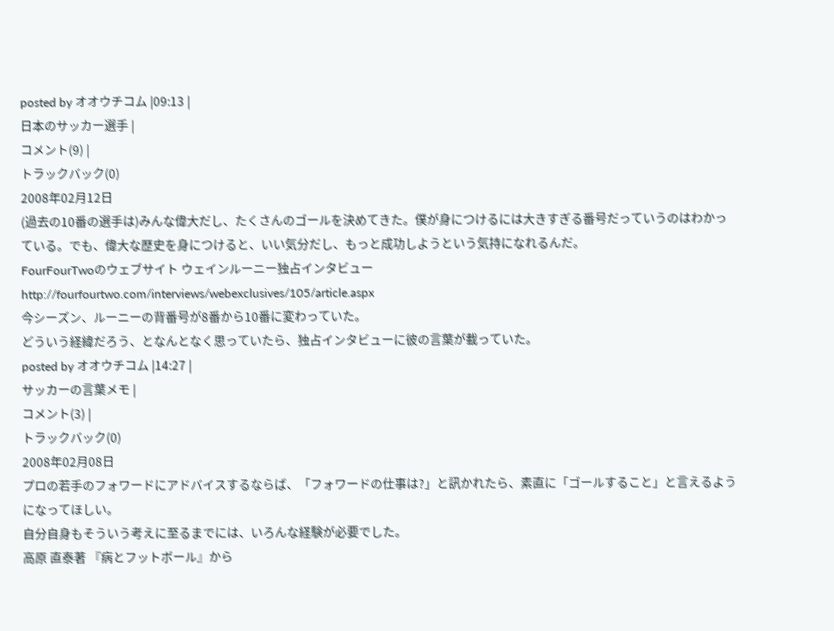posted by オオウチコム |09:13 |
日本のサッカー選手 |
コメント(9) |
トラックバック(0)
2008年02月12日
(過去の10番の選手は)みんな偉大だし、たくさんのゴールを決めてきた。僕が身につけるには大きすぎる番号だっていうのはわかっている。でも、偉大な歴史を身につけると、いい気分だし、もっと成功しようという気持になれるんだ。
FourFourTwoのウェブサイト ウェインルーニー独占インタビュー
http://fourfourtwo.com/interviews/webexclusives/105/article.aspx
今シーズン、ルーニーの背番号が8番から10番に変わっていた。
どういう経緯だろう、となんとなく思っていたら、独占インタビューに彼の言葉が載っていた。
posted by オオウチコム |14:27 |
サッカーの言葉メモ |
コメント(3) |
トラックバック(0)
2008年02月08日
プロの若手のフォワードにアドバイスするならば、「フォワードの仕事は?」と訊かれたら、素直に「ゴールすること」と言えるようになってほしい。
自分自身もそういう考えに至るまでには、いろんな経験が必要でした。
高原 直泰著 『病とフットボール』から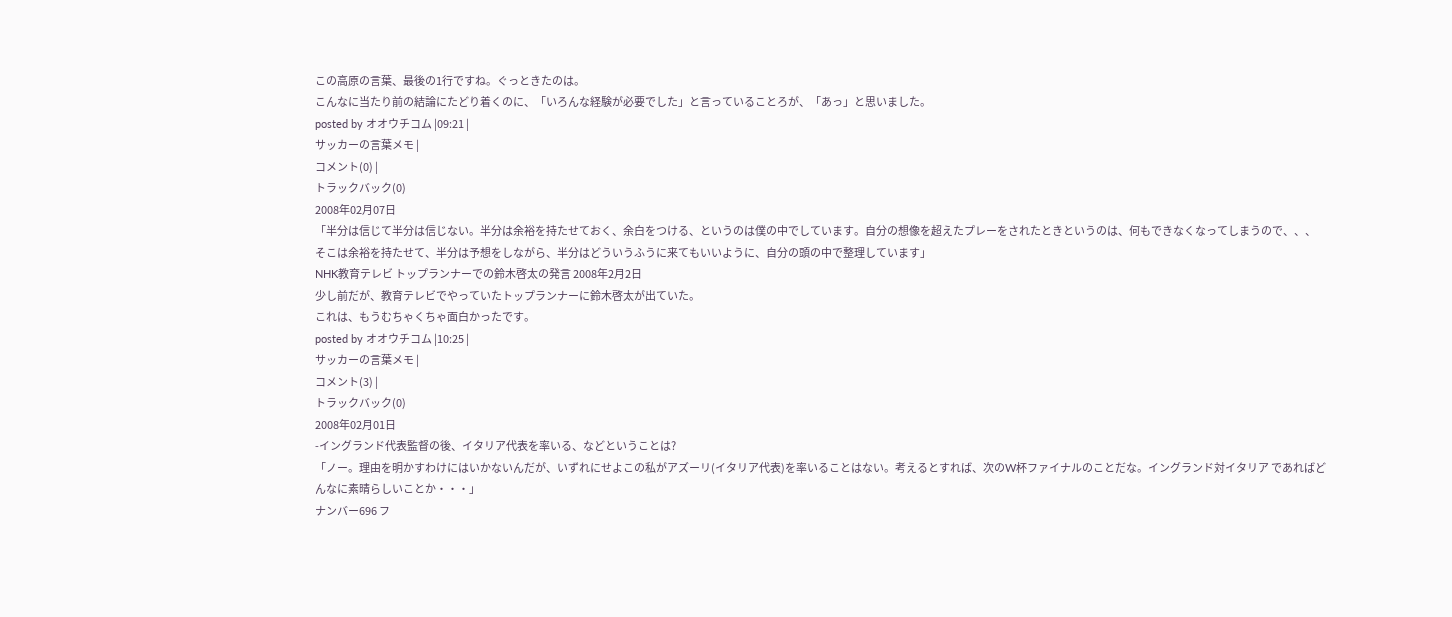この高原の言葉、最後の1行ですね。ぐっときたのは。
こんなに当たり前の結論にたどり着くのに、「いろんな経験が必要でした」と言っていることろが、「あっ」と思いました。
posted by オオウチコム |09:21 |
サッカーの言葉メモ |
コメント(0) |
トラックバック(0)
2008年02月07日
「半分は信じて半分は信じない。半分は余裕を持たせておく、余白をつける、というのは僕の中でしています。自分の想像を超えたプレーをされたときというのは、何もできなくなってしまうので、、、
そこは余裕を持たせて、半分は予想をしながら、半分はどういうふうに来てもいいように、自分の頭の中で整理しています」
NHK教育テレビ トップランナーでの鈴木啓太の発言 2008年2月2日
少し前だが、教育テレビでやっていたトップランナーに鈴木啓太が出ていた。
これは、もうむちゃくちゃ面白かったです。
posted by オオウチコム |10:25 |
サッカーの言葉メモ |
コメント(3) |
トラックバック(0)
2008年02月01日
-イングランド代表監督の後、イタリア代表を率いる、などということは?
「ノー。理由を明かすわけにはいかないんだが、いずれにせよこの私がアズーリ(イタリア代表)を率いることはない。考えるとすれば、次のW杯ファイナルのことだな。イングランド対イタリア であればどんなに素晴らしいことか・・・」
ナンバー696 フ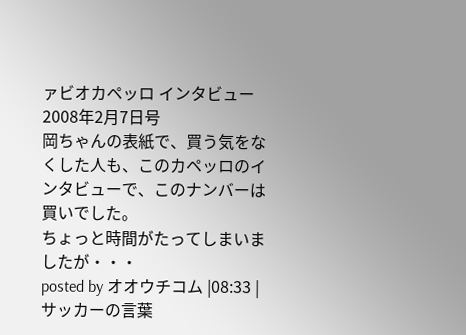ァビオカペッロ インタビュー 2008年2月7日号
岡ちゃんの表紙で、買う気をなくした人も、このカペッロのインタビューで、このナンバーは買いでした。
ちょっと時間がたってしまいましたが・・・
posted by オオウチコム |08:33 |
サッカーの言葉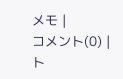メモ |
コメント(0) |
ト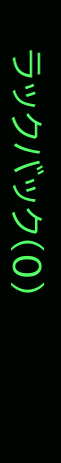ラックバック(0)